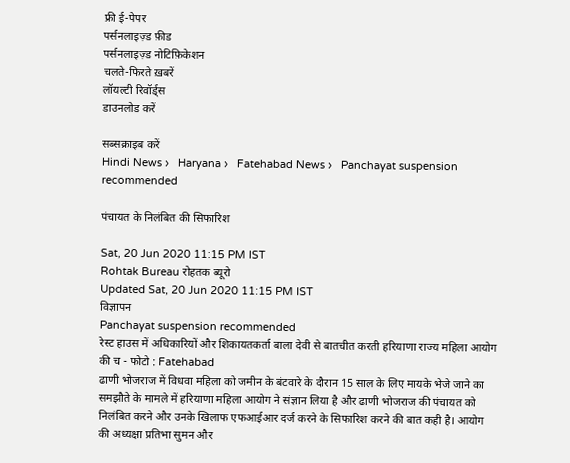फ्री ई-पेपर
पर्सनलाइज़्ड फ़ीड
पर्सनलाइज़्ड नोटिफ़िकेशन
चलते-फिरते ख़बरें
लॉयल्टी रिवॉर्ड्स
डाउनलोड करें

सब्सक्राइब करें
Hindi News ›   Haryana ›   Fatehabad News ›   Panchayat suspension recommended

पंचायत के निलंबित की सिफारिश

Sat, 20 Jun 2020 11:15 PM IST
Rohtak Bureau रोहतक ब्यूरो
Updated Sat, 20 Jun 2020 11:15 PM IST
विज्ञापन
Panchayat suspension recommended
रेस्ट हाउस में अधिकारियों और शिकायतकर्ता बाला देवी से बातचीत करती हरियाणा राज्य महिला आयोग की च - फोटो : Fatehabad
ढाणी भोजराज में विधवा महिला को जमीन के बंटवारे के दौरान 15 साल के लिए मायके भेजे जाने का समझौते के मामले में हरियाणा महिला आयोग ने संज्ञान लिया है और ढाणी भोजराज की पंचायत को निलंबित करने और उनके खिलाफ एफआईआर दर्ज करने के सिफारिश करने की बात कही है। आयोग की अध्यक्षा प्रतिभा सुमन और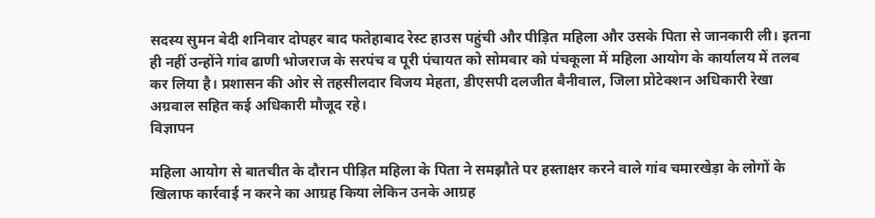सदस्य सुमन बेदी शनिवार दोपहर बाद फतेहाबाद रेस्ट हाउस पहुंची और पीड़ित महिला और उसके पिता से जानकारी ली। इतना ही नहीं उन्होंने गांव ढाणी भोजराज के सरपंच व पूरी पंचायत को सोमवार को पंचकूला में महिला आयोग के कार्यालय में तलब कर लिया है। प्रशासन की ओर से तहसीलदार विजय मेहता, डीएसपी दलजीत बैनीवाल, जिला प्रोटेक्शन अधिकारी रेखा अग्रवाल सहित कई अधिकारी मौजूद रहे।
विज्ञापन

महिला आयोग से बातचीत के दौरान पीड़ित महिला के पिता ने समझौते पर हस्ताक्षर करने वाले गांव चमारखेड़ा के लोगों के खिलाफ कार्रवाई न करने का आग्रह किया लेकिन उनके आग्रह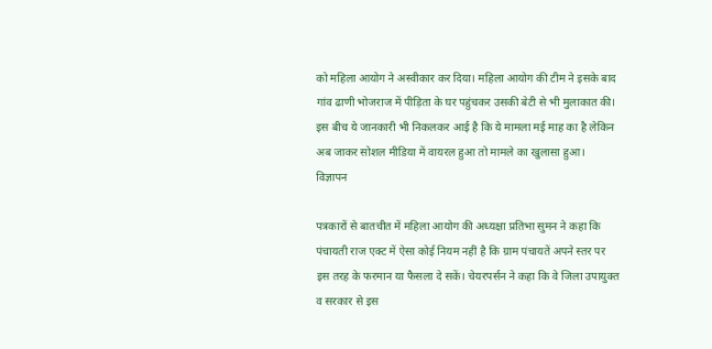को महिला आयोग ने अस्वीकार कर दिया। महिला आयोग की टीम ने इसके बाद गांव ढाणी भोजराज में पीड़िता के घर पहुंचकर उसकी बेटी से भी मुलाकात की। इस बीच ये जानकारी भी निकलकर आई है कि ये मामला मई माह का है लेकिन अब जाकर सोशल मीडिया में वायरल हुआ तो मामले का खुलासा हुआ।
विज्ञापन

पत्रकारों से बातचीत में महिला आयोग की अध्यक्षा प्रतिभा सुमन ने कहा कि पंचायती राज एक्ट में ऐसा कोई नियम नहीं है कि ग्राम पंचायतें अपने स्तर पर इस तरह के फरमान या फैसला दे सकें। चेयरपर्सन ने कहा कि वे जिला उपायुक्त व सरकार से इस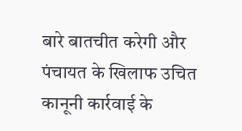बारे बातचीत करेगी और पंचायत के खिलाफ उचित कानूनी कार्रवाई के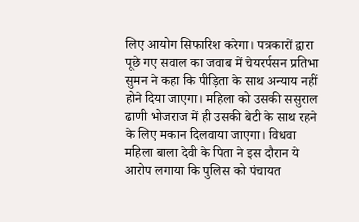लिए आयोग सिफारिश करेगा। पत्रकारों द्वारा पूछे गए सवाल का जवाब में चेयरर्पसन प्रतिभा सुमन ने कहा कि पीड़िता के साथ अन्याय नहीं होने दिया जाएगा। महिला को उसकी ससुराल ढाणी भोजराज में ही उसकी बेटी के साथ रहने के लिए मकान दिलवाया जाएगा। विधवा महिला बाला देवी के पिता ने इस दौरान ये आरोप लगाया कि पुलिस को पंचायत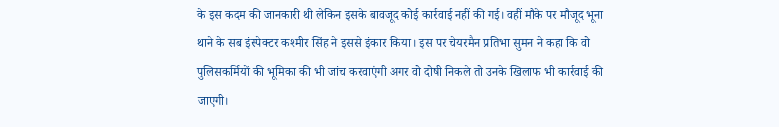के इस कदम की जानकारी थी लेकिन इसके बावजूद कोई कार्रवाई नहीं की गई। वहीं मौके पर मौजूद भूना थाने के सब इंस्पेक्टर कश्मीर सिंह ने इससे इंकार किया। इस पर चेयरमैन प्रतिभा सुमन ने कहा कि वो पुलिसकर्मियों की भूमिका की भी जांच करवाएंगी अगर वो दोषी निकले तो उनके खिलाफ भी कार्रवाई की जाएगी।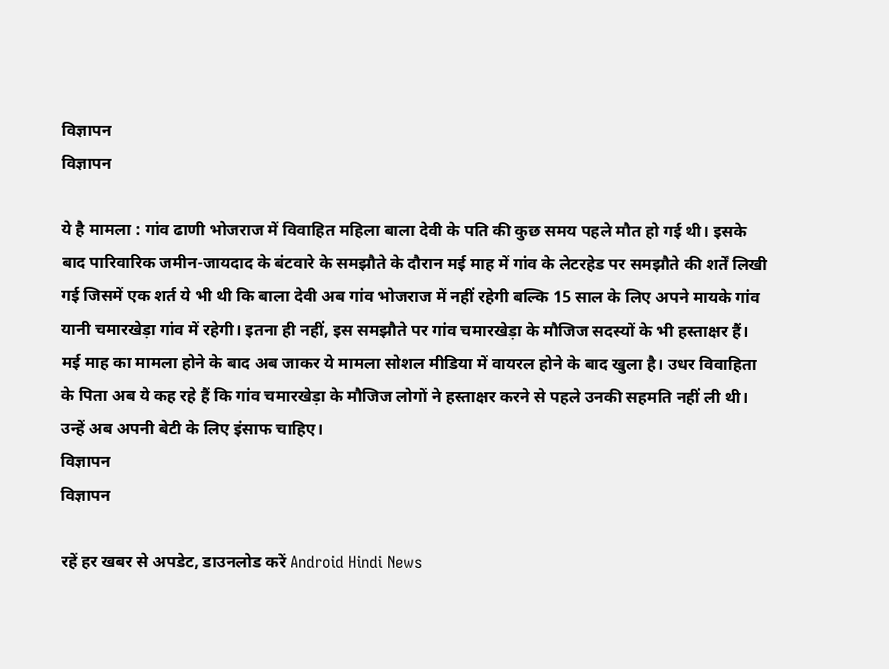विज्ञापन
विज्ञापन

ये है मामला : गांव ढाणी भोजराज में विवाहित महिला बाला देवी के पति की कुछ समय पहले मौत हो गई थी। इसके बाद पारिवारिक जमीन-जायदाद के बंटवारे के समझौते के दौरान मई माह में गांव के लेटरहेड पर समझौते की शर्तें लिखी गई जिसमें एक शर्त ये भी थी कि बाला देवी अब गांव भोजराज में नहीं रहेगी बल्कि 15 साल के लिए अपने मायके गांव यानी चमारखेड़ा गांव में रहेगी। इतना ही नहीं, इस समझौते पर गांव चमारखेड़ा के मौजिज सदस्यों के भी हस्ताक्षर हैं। मई माह का मामला होने के बाद अब जाकर ये मामला सोशल मीडिया में वायरल होने के बाद खुला है। उधर विवाहिता के पिता अब ये कह रहे हैं कि गांव चमारखेड़ा के मौजिज लोगों ने हस्ताक्षर करने से पहले उनकी सहमति नहीं ली थी। उन्हें अब अपनी बेटी के लिए इंसाफ चाहिए।
विज्ञापन
विज्ञापन

रहें हर खबर से अपडेट, डाउनलोड करें Android Hindi News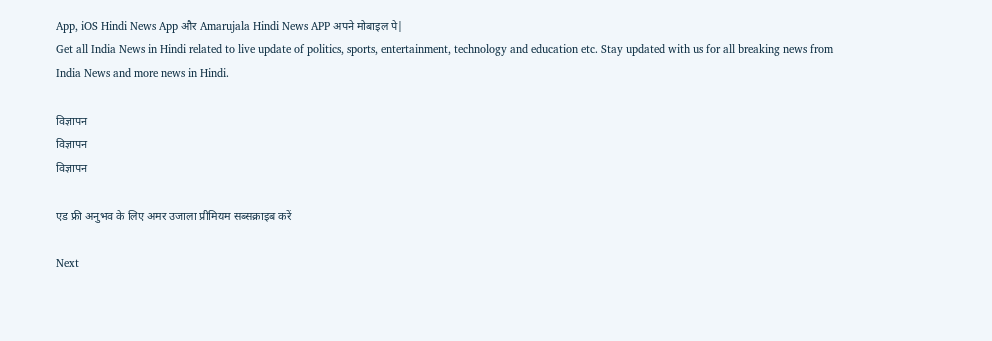App, iOS Hindi News App और Amarujala Hindi News APP अपने मोबाइल पे|
Get all India News in Hindi related to live update of politics, sports, entertainment, technology and education etc. Stay updated with us for all breaking news from India News and more news in Hindi.

विज्ञापन
विज्ञापन
विज्ञापन

एड फ्री अनुभव के लिए अमर उजाला प्रीमियम सब्सक्राइब करें

Next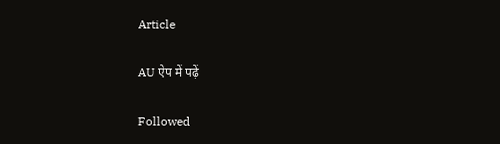Article

AU ऐप में पढ़ें

Followed